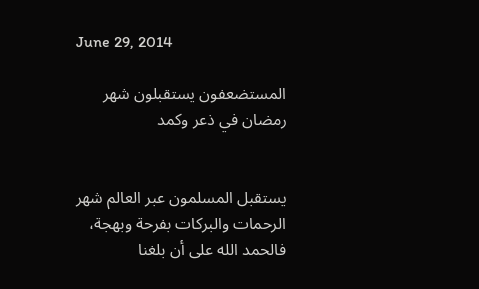June 29, 2014

المستضعفون يستقبلون شهر رمضان في ذعر وكمد


يستقبل المسلمون عبر العالم شهر الرحمات والبركات بفرحة وبهجة، فالحمد الله على أن بلغنا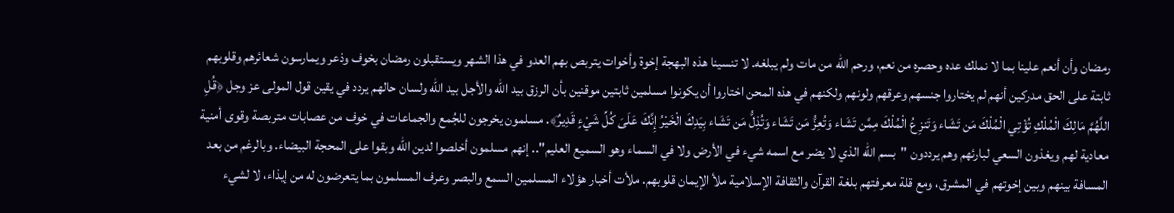رمضان وأن أنعم علينا بما لا نملك عده وحصره من نعم، ورحم الله من مات ولم يبلغه. لا تنسينا هذه البهجة إخوة وأخوات يتربص بهم العدو في هذا الشهر ويستقبلون رمضان بخوف وذعر ويمارسون شعائرهم وقلوبهم ثابتة على الحق مدركين أنهم لم يختاروا جنسهم وعرقهم ولونهم ولكنهم في هذه المحن اختاروا أن يكونوا مسلمين ثابتين موقنين بأن الرزق بيد الله والأجل بيد الله ولسان حالهم يردد في يقين قول المولى عز وجل ﴿قُلِ اللَّهُمَّ مَالِكَ الْمُلْكِ تُؤْتِي الْمُلْكَ مَن تَشَاء وَتَنزِعُ الْمُلْكَ مِمَّن تَشَاء وَتُعِزُّ مَن تَشَاء وَتُذِلُّ مَن تَشَاء بِيَدِكَ الْخَيْرُ إِنَّكَ عَلَىَ كُلِّ شَيْءٍ قَدِيرٌ﴾. مسلمون يخرجون للجُمع والجماعات في خوف من عصابات متربصة وقوى أمنية معادية لهم ويغذون السعي لبارئهم وهم يرددون "بسم الله الذي لا يضر مع اسمه شيء في الأرض ولا في السماء وهو السميع العليم".. إنهم مسلمون أخلصوا لدين الله وبقوا على المحجة البيضاء. وبالرغم من بعد المسافة بينهم وبين إخوتهم في المشرق، ومع قلة معرفتهم بلغة القرآن والثقافة الإسلامية ملأ الإيمان قلوبهم. ملأت أخبار هؤلاء المسلمين السمع والبصر وعرف المسلمون بما يتعرضون له من إيذاء، لا لشيء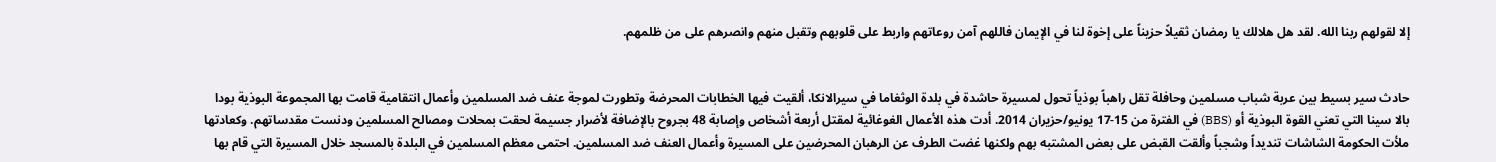إلا لقولهم ربنا الله. لقد هل هلالك يا رمضان ثقيلاً حزيناً على إخوة لنا في الإيمان فاللهم آمن روعاتهم واربط على قلوبهم وتقبل منهم وانصرهم على من ظلمهم.


حادث سير بسيط بين عربة شباب مسلمين وحافلة تقل راهباً بوذياً تحول لمسيرة حاشدة في بلدة الوثغاما في سيرالانكا، ألقيت فيها الخطابات المحرضة وتطورت لموجة عنف ضد المسلمين وأعمال انتقامية قامت بها المجموعة البوذية بودا بالا سينا التي تعني القوة البوذية أو (BBS) في الفترة من 15-17 يونيو/حزيران 2014. أدت هذه الأعمال الغوغائية لمقتل أربعة أشخاص وإصابة 48 بجروح بالإضافة لأضرار جسيمة لحقت بمحلات ومصالح المسلمين ودنست مقدساتهم. وكعادتها ملأت الحكومة الشاشات تنديداً وشجباً وألقت القبض على بعض المشتبه بهم ولكنها غضت الطرف عن الرهبان المحرضين على المسيرة وأعمال العنف ضد المسلمين. احتمى معظم المسلمين في البلدة بالمسجد خلال المسيرة التي قام بها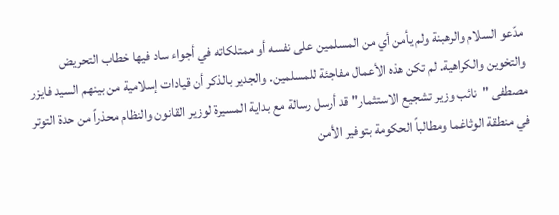مدّعو السلام والرهبنة ولم يأمن أي من المسلمين على نفسه أو ممتلكاته في أجواء ساد فيها خطاب التحريض والتخوين والكراهية. لم تكن هذه الأعمال مفاجئة للمسلمين. والجدير بالذكر أن قيادات إسلامية من بينهم السيد فايزر مصطفى "نائب وزير تشجيع الاستثمار" قد أرسل رسالة مع بداية المسيرة لوزير القانون والنظام محذراً من حدة التوتر في منطقة الوثاغما ومطالباً الحكومة بتوفير الأمن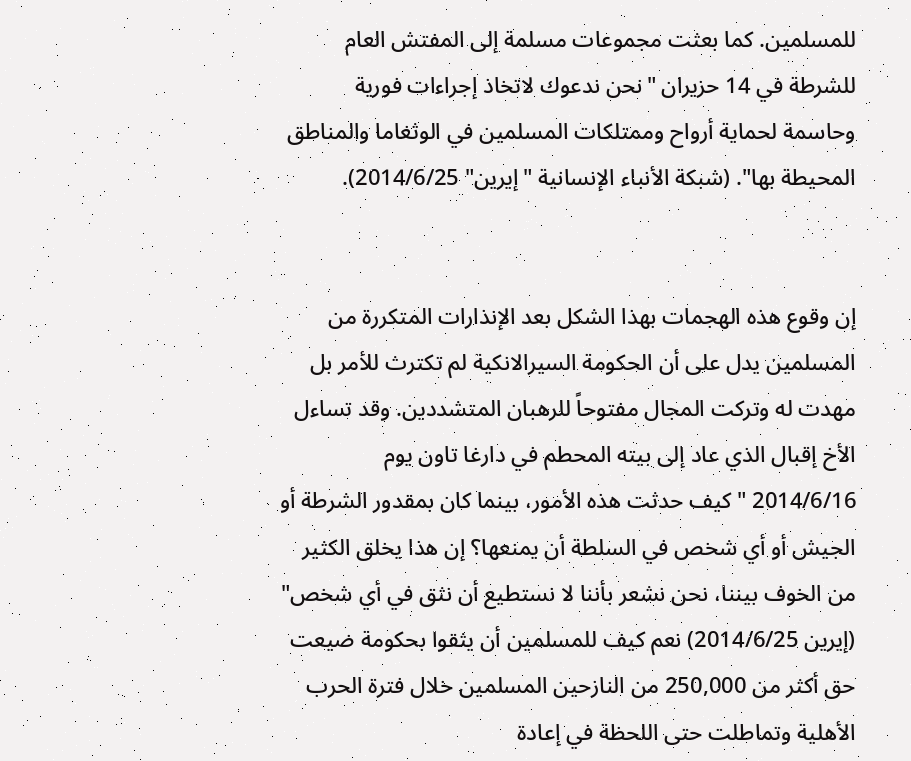للمسلمين. كما بعثت مجموعات مسلمة إلى المفتش العام للشرطة في 14 حزيران "نحن ندعوك لاتخاذ إجراءات فورية وحاسمة لحماية أرواح وممتلكات المسلمين في الوثغاما والمناطق المحيطة بها". (شبكة الأنباء الإنسانية "إيرين" 2014/6/25).


إن وقوع هذه الهجمات بهذا الشكل بعد الإنذارات المتكررة من المسلمين يدل على أن الحكومة السيرالانكية لم تكترث للأمر بل مهدت له وتركت المجال مفتوحاً للرهبان المتشددين. وقد تساءل الأخ إقبال الذي عاد إلى بيته المحطم في دارغا تاون يوم 2014/6/16 "كيف حدثت هذه الأمور، بينما كان بمقدور الشرطة أو الجيش أو أي شخص في السلطة أن يمنعها؟ إن هذا يخلق الكثير من الخوف بيننا، نحن نشعر بأننا لا نستطيع أن نثق في أي شخص" (إيرين 2014/6/25) نعم كيف للمسلمين أن يثقوا بحكومة ضيعت حق أكثر من 250,000 من النازحين المسلمين خلال فترة الحرب الأهلية وتماطلت حتى اللحظة في إعادة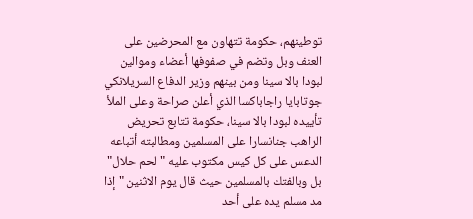توطينهم، حكومة تتهاون مع المحرضين على العنف وبل وتضم في صفوفها أعضاء وموالين لبودا بالا سينا ومن بينهم وزير الدفاع السريلانكي جوتابايا راجاباكسا الذي أعلن صراحة وعلى الملأ تأييده لبودا بالا سينا، حكومة تتابع تحريض الراهب جنانسارا على المسلمين ومطالبته أتباعه الدعس على كل كيس مكتوب عليه "لحم حلال" بل وبالفتك بالمسلمين حيث قال يوم الاثنين "إذا مد مسلم يده على أحد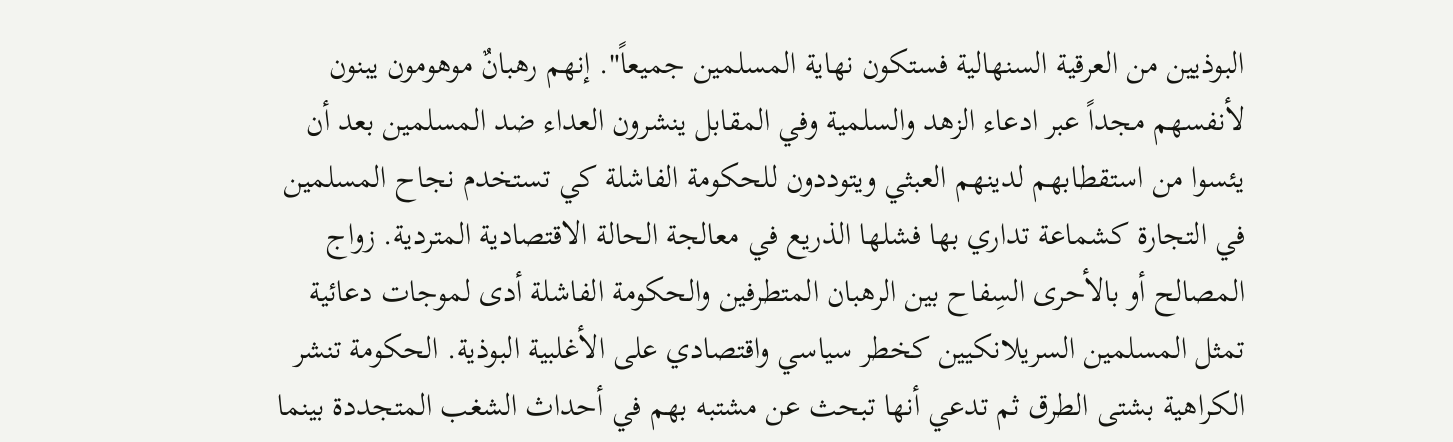البوذيين من العرقية السنهالية فستكون نهاية المسلمين جميعاً". إنهم رهبانٌ موهومون يبنون لأنفسهم مجداً عبر ادعاء الزهد والسلمية وفي المقابل ينشرون العداء ضد المسلمين بعد أن يئسوا من استقطابهم لدينهم العبثي ويتوددون للحكومة الفاشلة كي تستخدم نجاح المسلمين في التجارة كشماعة تداري بها فشلها الذريع في معالجة الحالة الاقتصادية المتردية. زواج المصالح أو بالأحرى السِفاح بين الرهبان المتطرفين والحكومة الفاشلة أدى لموجات دعائية تمثل المسلمين السريلانكيين كخطر سياسي واقتصادي على الأغلبية البوذية. الحكومة تنشر الكراهية بشتى الطرق ثم تدعي أنها تبحث عن مشتبه بهم في أحداث الشغب المتجددة بينما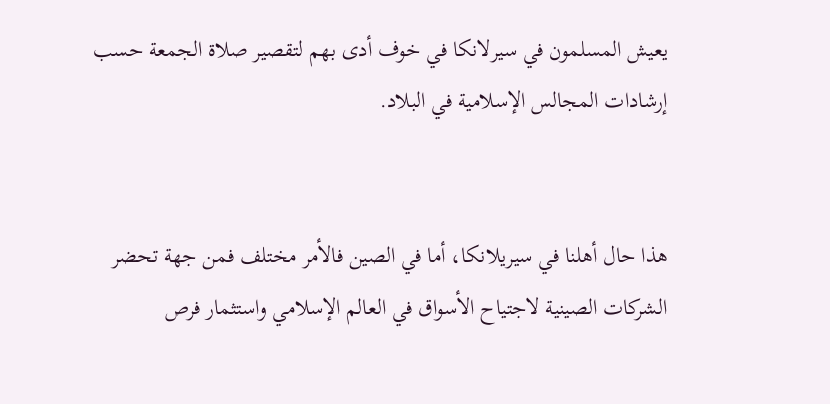يعيش المسلمون في سيرلانكا في خوف أدى بهم لتقصير صلاة الجمعة حسب إرشادات المجالس الإسلامية في البلاد.


هذا حال أهلنا في سيريلانكا، أما في الصين فالأمر مختلف فمن جهة تحضر الشركات الصينية لاجتياح الأسواق في العالم الإسلامي واستثمار فرص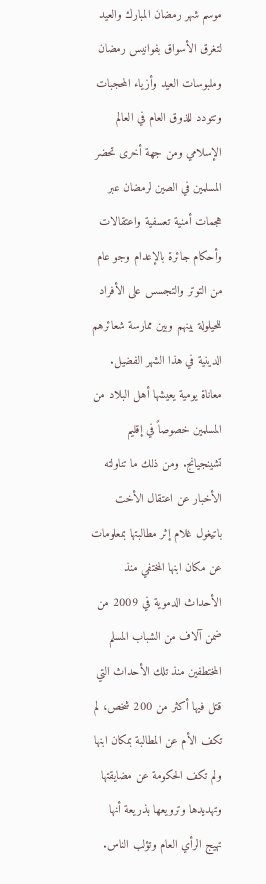موسم شهر رمضان المبارك والعيد لتغرق الأسواق بفوانيس رمضان وملبوسات العيد وأزياء المحجبات وتتودد للذوق العام في العالم الإسلامي ومن جهة أخرى تحضر المسلمين في الصين لرمضان عبر هجمات أمنية تعسفية واعتقالات وأحكام جائرة بالإعدام وجو عام من التوتر والتجسس على الأفراد للحيلولة بينهم وبين ممارسة شعائرهم الدينية في هذا الشهر الفضيل. معاناة يومية يعيشها أهل البلاد من المسلمين خصوصاً في إقليم تشينجيانج. ومن ذلك ما تناولته الأخبار عن اعتقال الأخت باتيغول غلام إثر مطالبتها بمعلومات عن مكان ابنها المختفي منذ الأحداث الدموية في 2009 من ضمن آلاف من الشباب المسلم المختطفين منذ تلك الأحداث التي قتل فيها أكثر من 200 شخص، لم تكف الأم عن المطالبة بمكان ابنها ولم تكف الحكومة عن مضايقتها وتهديدها وترويعها بذريعة أنها تهيج الرأي العام وتؤلب الناس.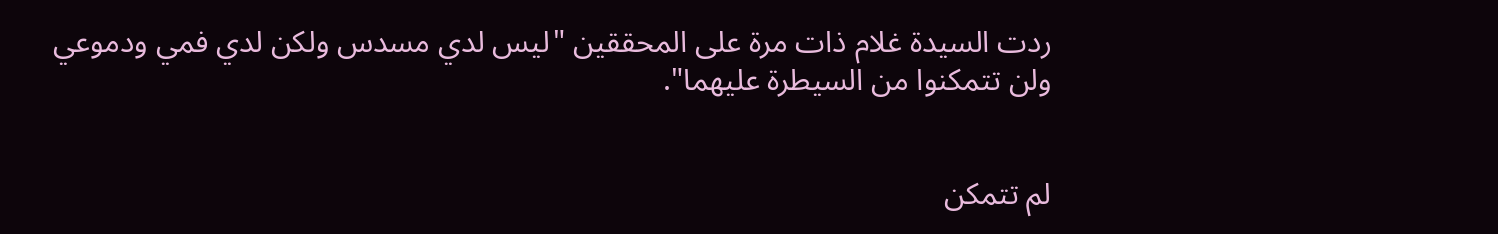ردت السيدة غلام ذات مرة على المحققين "ليس لدي مسدس ولكن لدي فمي ودموعي ولن تتمكنوا من السيطرة عليهما".


لم تتمكن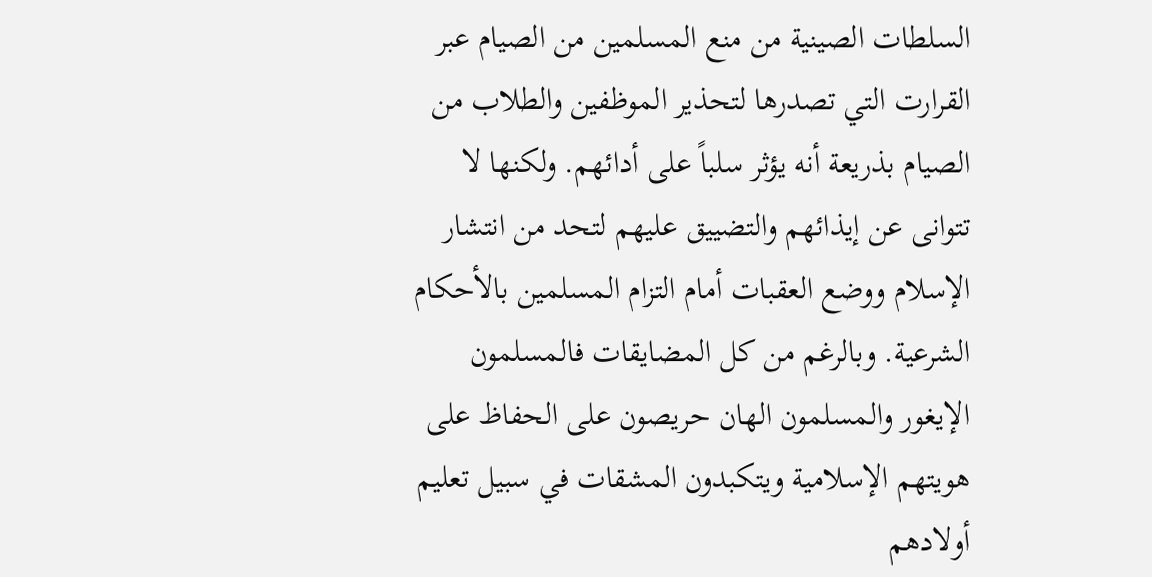السلطات الصينية من منع المسلمين من الصيام عبر القرارت التي تصدرها لتحذير الموظفين والطلاب من الصيام بذريعة أنه يؤثر سلباً على أدائهم. ولكنها لا تتوانى عن إيذائهم والتضييق عليهم لتحد من انتشار الإسلام ووضع العقبات أمام التزام المسلمين بالأحكام الشرعية. وبالرغم من كل المضايقات فالمسلمون الإيغور والمسلمون الهان حريصون على الحفاظ على هويتهم الإسلامية ويتكبدون المشقات في سبيل تعليم أولادهم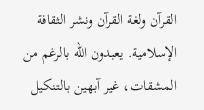القرآن ولغة القرآن ونشر الثقافة الإسلامية. يعبدون الله بالرغم من المشقات، غير آبهين بالتنكيل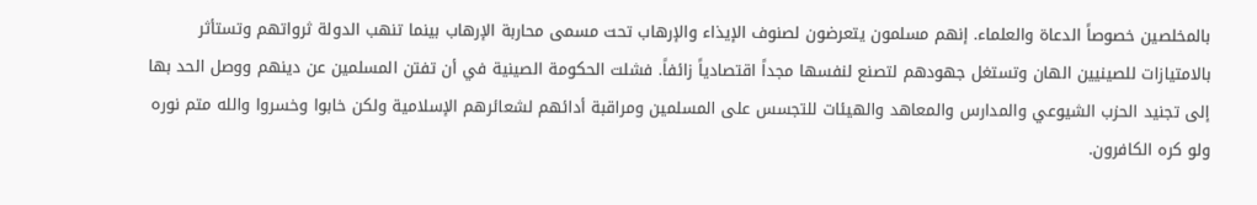بالمخلصين خصوصاً الدعاة والعلماء. إنهم مسلمون يتعرضون لصنوف الإيذاء والإرهاب تحت مسمى محاربة الإرهاب بينما تنهب الدولة ثرواتهم وتستأثر بالامتيازات للصينيين الهان وتستغل جهودهم لتصنع لنفسها مجداً اقتصادياً زائفاً. فشلت الحكومة الصينية في أن تفتن المسلمين عن دينهم ووصل الحد بها إلى تجنيد الحزب الشيوعي والمدارس والمعاهد والهيئات للتجسس على المسلمين ومراقبة أدائهم لشعائرهم الإسلامية ولكن خابوا وخسروا والله متم نوره ولو كره الكافرون.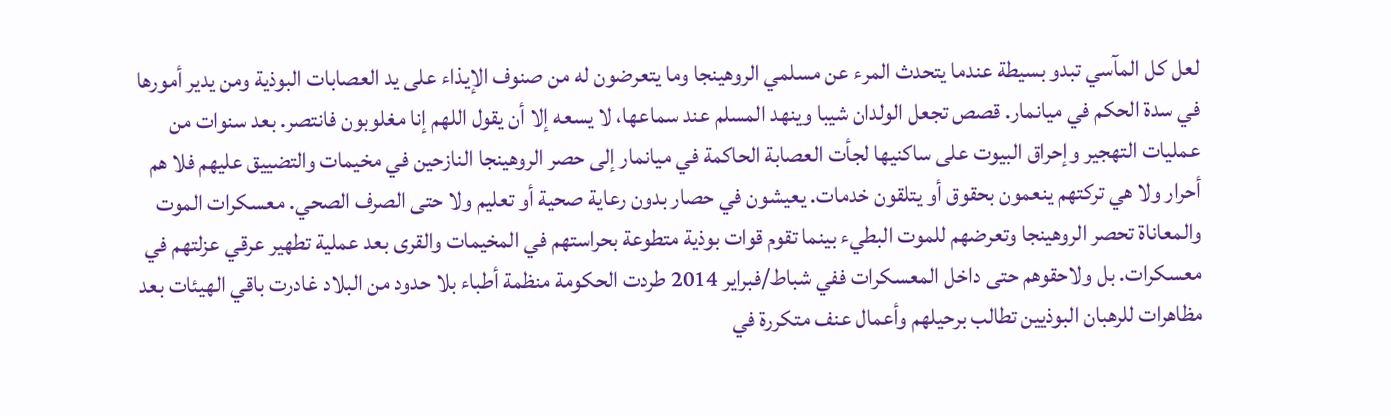لعل كل المآسي تبدو بسيطة عندما يتحدث المرء عن مسلمي الروهينجا وما يتعرضون له من صنوف الإيذاء على يد العصابات البوذية ومن يدير أمورها في سدة الحكم في ميانمار. قصص تجعل الولدان شيبا وينهد المسلم عند سماعها، لا يسعه إلا أن يقول اللهم إنا مغلوبون فانتصر. بعد سنوات من عمليات التهجير وإحراق البيوت على ساكنيها لجأت العصابة الحاكمة في ميانمار إلى حصر الروهينجا النازحين في مخيمات والتضييق عليهم فلا هم أحرار ولا هي تركتهم ينعمون بحقوق أو يتلقون خدمات. يعيشون في حصار بدون رعاية صحية أو تعليم ولا حتى الصرف الصحي. معسكرات الموت والمعاناة تحصر الروهينجا وتعرضهم للموت البطيء بينما تقوم قوات بوذية متطوعة بحراستهم في المخيمات والقرى بعد عملية تطهير عرقي عزلتهم في معسكرات. بل ولاحقوهم حتى داخل المعسكرات ففي شباط/فبراير 2014 طردت الحكومة منظمة أطباء بلا حدود من البلاد غادرت باقي الهيئات بعد مظاهرات للرهبان البوذيين تطالب برحيلهم وأعمال عنف متكررة في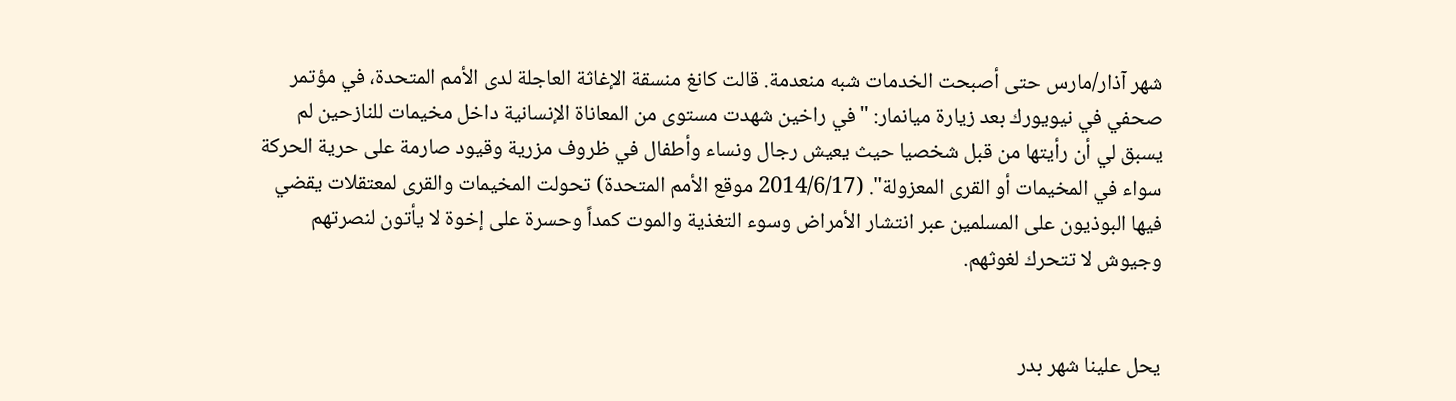شهر آذار/مارس حتى أصبحت الخدمات شبه منعدمة. قالت كانغ منسقة الإغاثة العاجلة لدى الأمم المتحدة، في مؤتمر صحفي في نيويورك بعد زيارة ميانمار: "في راخين شهدت مستوى من المعاناة الإنسانية داخل مخيمات للنازحين لم يسبق لي أن رأيتها من قبل شخصيا حيث يعيش رجال ونساء وأطفال في ظروف مزرية وقيود صارمة على حرية الحركة سواء في المخيمات أو القرى المعزولة". (2014/6/17 موقع الأمم المتحدة) تحولت المخيمات والقرى لمعتقلات يقضي فيها البوذيون على المسلمين عبر انتشار الأمراض وسوء التغذية والموت كمداً وحسرة على إخوة لا يأتون لنصرتهم وجيوش لا تتحرك لغوثهم.


يحل علينا شهر بدر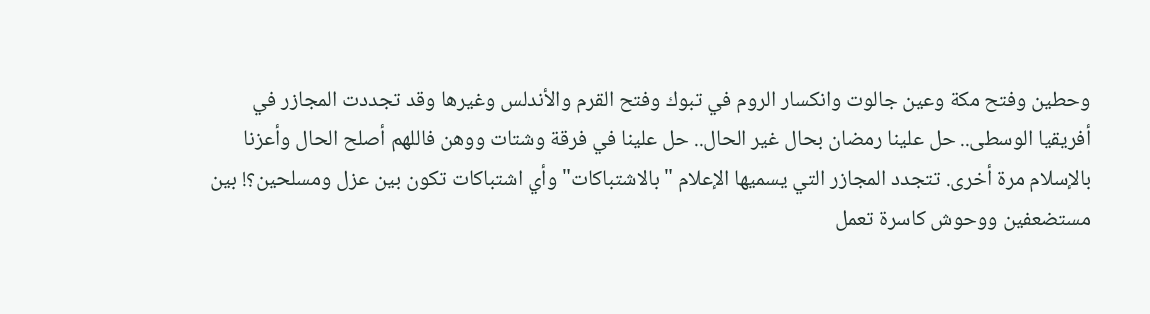وحطين وفتح مكة وعين جالوت وانكسار الروم في تبوك وفتح القرم والأندلس وغيرها وقد تجددت المجازر في أفريقيا الوسطى.. حل علينا رمضان بحال غير الحال.. حل علينا في فرقة وشتات ووهن فاللهم أصلح الحال وأعزنا بالإسلام مرة أخرى. تتجدد المجازر التي يسميها الإعلام "بالاشتباكات" وأي اشتباكات تكون بين عزل ومسلحين؟! بين مستضعفين ووحوش كاسرة تعمل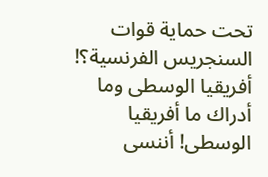تحت حماية قوات السنجريس الفرنسية؟! أفريقيا الوسطى وما أدراك ما أفريقيا الوسطى! أننسى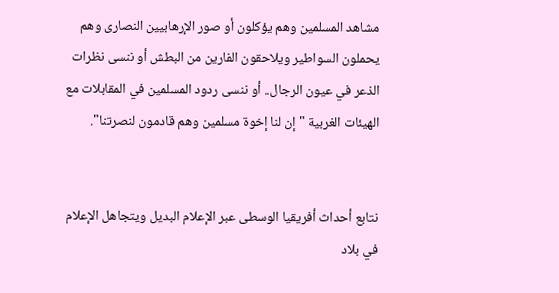مشاهد المسلمين وهم يؤكلون أو صور الإرهابيين النصارى وهم يحملون السواطير ويلاحقون الفارين من البطش أو ننسى نظرات الذعر في عيون الرجال.. أو ننسى ردود المسلمين في المقابلات مع الهيئات الغربية "إن لنا إخوة مسلمين وهم قادمون لنصرتنا".


نتابع أحداث أفريقيا الوسطى عبر الإعلام البديل ويتجاهل الإعلام في بلاد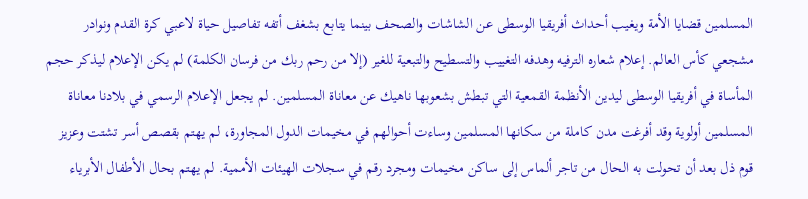المسلمين قضايا الأمة ويغيب أحداث أفريقيا الوسطى عن الشاشات والصحف بينما يتابع بشغف أتفه تفاصيل حياة لاعبي كرة القدم ونوادر مشجعي كأس العالم. إعلام شعاره الترفيه وهدفه التغييب والتسطيح والتبعية للغير (إلا من رحم ربك من فرسان الكلمة) لم يكن الإعلام ليذكر حجم المأساة في أفريقيا الوسطى ليدين الأنظمة القمعية التي تبطش بشعوبها ناهيك عن معاناة المسلمين. لم يجعل الإعلام الرسمي في بلادنا معاناة المسلمين أولوية وقد أفرغت مدن كاملة من سكانها المسلمين وساءت أحوالهم في مخيمات الدول المجاورة، لم يهتم بقصص أسر تشتت وعزيز قوم ذل بعد أن تحولت به الحال من تاجر ألماس إلى ساكن مخيمات ومجرد رقم في سجلات الهيئات الأممية. لم يهتم بحال الأطفال الأبرياء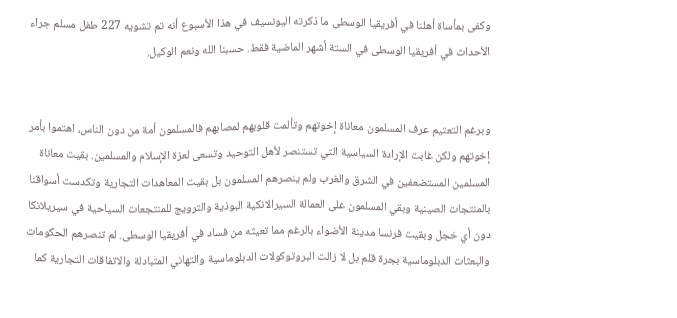وكفى بمأساة أهلنا في أفريقيا الوسطى ما ذكرته اليونسيف في هذا الأسبوع أنه تم تشويه 227 طفل مسلم جراء الأحداث في أفريقيا الوسطى في الستة أشهر الماضية فقط. حسبنا الله ونعم الوكيل.


وبرغم التعتيم عرف المسلمون معاناة إخوتهم وتألمت قلوبهم لمصابهم فالمسلمون أمة من دون الناس، اهتموا بأمر إخوتهم ولكن غابت الإرادة السياسية التي تستنصر لأهل التوحيد وتسعى لعزة الإسلام والمسلمين. بقيت معاناة المسلمين المستضعفين في الشرق والغرب ولم ينصرهم المسلمون بل بقيت المعاهدات التجارية وتكدست أسواقنا بالمنتجات الصينية وبقي المسلمون على العمالة السيرالانكية البوذية والترويج للمنتجعات السياحية في سيريلانكا دون أي خجل وبقيت فرنسا مدينة الأضواء بالرغم مما تعيثه من فساد في أفريقيا الوسطى. لم تنصرهم الحكومات والبعثات الدبلوماسية بجرة قلم بل لا زالت البروتوكولات الدبلوماسية والتهاني المتبادلة والاتفاقات التجارية كما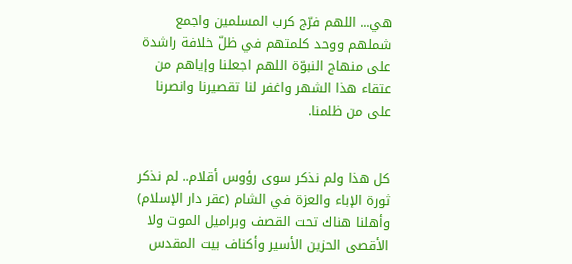هي... اللهم فرّج كرب المسلمين واجمع شملهم ووحد كلمتهم في ظلّ خلافة راشدة على منهاج النبوّة اللهم اجعلنا وإياهم من عتقاء هذا الشهر واغفر لنا تقصيرنا وانصرنا على من ظلمنا.


كل هذا ولم نذكر سوى رؤوس أقلام.. لم نذكر ثورة الإباء والعزة في الشام (عقر دار الإسلام) وأهلنا هناك تحت القصف وبراميل الموت ولا الأقصى الحزين الأسير وأكناف بيت المقدس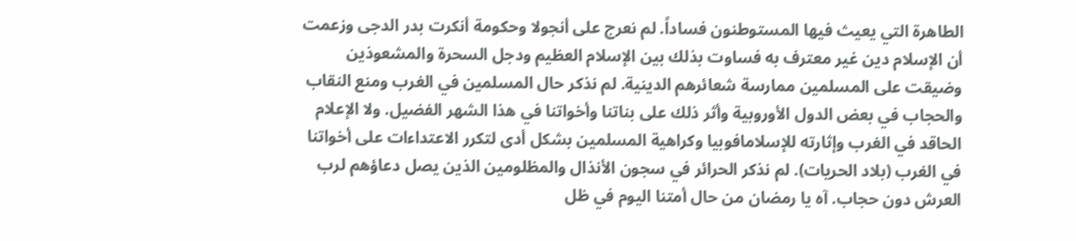الطاهرة التي يعيث فيها المستوطنون فساداً. لم نعرج على أنجولا وحكومة أنكرت بدر الدجى وزعمت أن الإسلام دين غير معترف به فساوت بذلك بين الإسلام العظيم ودجل السحرة والمشعوذين وضيقت على المسلمين ممارسة شعائرهم الدينية. لم نذكر حال المسلمين في الغرب ومنع النقاب والحجاب في بعض الدول الأوروبية وأثر ذلك على بناتنا وأخواتنا في هذا الشهر الفضيل. ولا الإعلام الحاقد في الغرب وإثارته للإسلامافوبيا وكراهية المسلمين بشكل أدى لتكرر الاعتداءات على أخواتنا في الغرب (بلاد الحريات). لم نذكر الحرائر في سجون الأنذال والمظلومين الذين يصل دعاؤهم لرب العرش دون حجاب. آه يا رمضان من حال أمتنا اليوم في ظل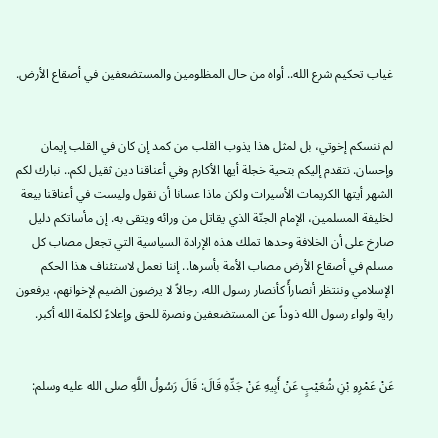غياب تحكيم شرع الله.. أواه من حال المظلومين والمستضعفين في أصقاع الأرض.


لم ننسكم إخوتي، بل لمثل هذا يذوب القلب من كمد إن كان في القلب إيمان وإحسان. نتقدم إليكم بتحية خجلة أيها الأكارم وفي أعناقنا دين ثقيل لكم.. نبارك لكم الشهر أيتها الكريمات الأسيرات ولكن ماذا عسانا أن نقول وليست في أعناقنا بيعة لخليفة المسلمين، الإمام الجنّة الذي يقاتل من ورائه ويتقى به. إن مأساتكم دليل صارخ على أن الخلافة وحدها تملك هذه الإرادة السياسية التي تجعل مصاب كل مسلم في أصقاع الأرض مصاب الأمة بأسرها.. إننا نعمل لاستئناف هذا الحكم الإسلامي وننتظر أنصارأً كأنصار رسول الله، رجالاً لا يرضون الضيم لإخوانهم، يرفعون راية ولواء رسول الله ذوداً عن المستضعفين ونصرة للحق وإعلاءً لكلمة الله أكبر.


عَنْ عَمْرِو بْنِ شُعَيْبٍ عَنْ أَبِيهِ عَنْ جَدِّهِ قَالَ: قَالَ رَسُولُ اللَّهِ صلى الله عليه وسلم: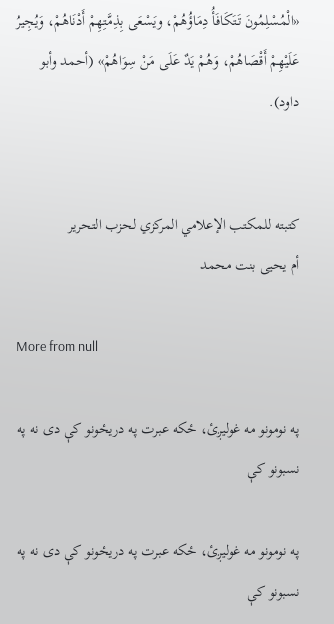«الْمُسْلِمُونَ تَتَكَافَأُ دِمَاؤُهُمْ، ويَسْعَى بِذِمَّتِهِمْ أَدْنَاهُمْ، وَيُجِيرُ عَلَيْهِمْ أَقْصَاهُمْ، وَهُمْ يَدٌ عَلَى مَنْ سِوَاهُمْ» (أحمد وأبو داود).


كتبته للمكتب الإعلامي المركزي لحزب التحرير
أم يحيى بنت محمد

More from null

په نومونو مه غوليږئ، ځکه عبرت په دریځونو کې دی نه په نسبونو کې

په نومونو مه غوليږئ، ځکه عبرت په دریځونو کې دی نه په نسبونو کې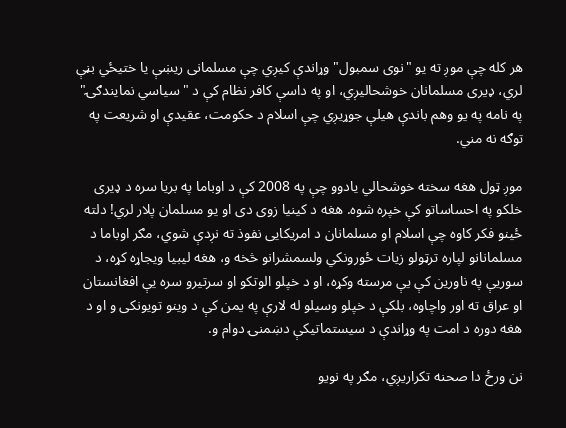هر کله چې موږ ته یو "نوی سمبول" وړاندې کیږي چې مسلمانی ریښې یا ختیځي بڼې لري، ډیری مسلمانان خوشحالیږي، او په داسې کافر نظام کې د "سیاسي نمایندګۍ" په نامه په یو وهم باندې هیلې جوړیږي چې اسلام د حکومت، عقیدې او شریعت په توګه نه مني.

موږ ټول هغه سخته خوشحالي یادوو چې په 2008 کې د اوباما په بریا سره د ډیری خلکو په احساساتو کې خپره شوه. هغه د کینیا زوی دی او یو مسلمان پلار لري! دلته ځینو فکر کاوه چې اسلام او مسلمانان د امریکایی نفوذ ته نږدې شوي، مګر اوباما د مسلمانانو لپاره ترټولو زیات ځورونکي ولسمشرانو څخه و، هغه لیبیا ویجاړه کړه، د سوریې په ناورین کې یې مرسته وکړه، او د خپلو الوتکو او سرتیرو سره یې افغانستان او عراق ته اور واچاوه، بلکې د خپلو وسیلو له لارې په یمن کې د وینو تویونکی و او د هغه دوره د امت په وړاندې د سیستماتیکې دښمنۍ دوام و.

نن ورځ دا صحنه تکراریږي، مګر په نویو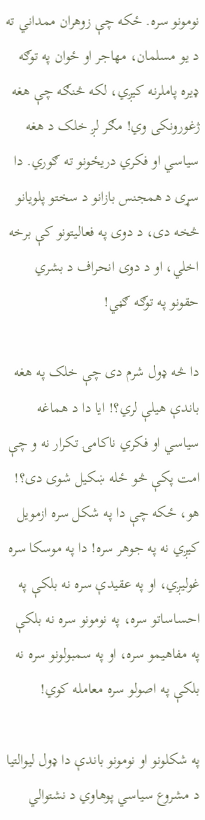نومونو سره. ځکه چې زوهران ممداني ته د یو مسلمان، مهاجر او ځوان په توګه ډیره پاملرنه کیږي، لکه څنګه چې هغه ژغورونکی وي! مګر لږ خلک د هغه سیاسي او فکري دریځونو ته ګوري. دا سړی د همجنس بازانو د سختو پلویانو څخه دی، د دوی په فعالیتونو کې برخه اخلي، او د دوی انحراف د بشري حقونو په توګه ګڼي!

دا څه ډول شرم دی چې خلک په هغه باندې هیلې لري؟! ایا دا د هماغه سیاسي او فکري ناکامۍ تکرار نه و چې امت پکې څو ځله ښکیل شوی دی؟! هو، ځکه چې دا په شکل سره ازمویل کیږي نه په جوهر سره! دا په موسکا سره غولیږي، او په عقیدې سره نه بلکې په احساساتو سره، په نومونو سره نه بلکې په مفاهیمو سره، او په سمبولونو سره نه بلکې په اصولو سره معامله کوي!

په شکلونو او نومونو باندې دا ډول لیوالتیا د مشروع سیاسي پوهاوي د نشتوالي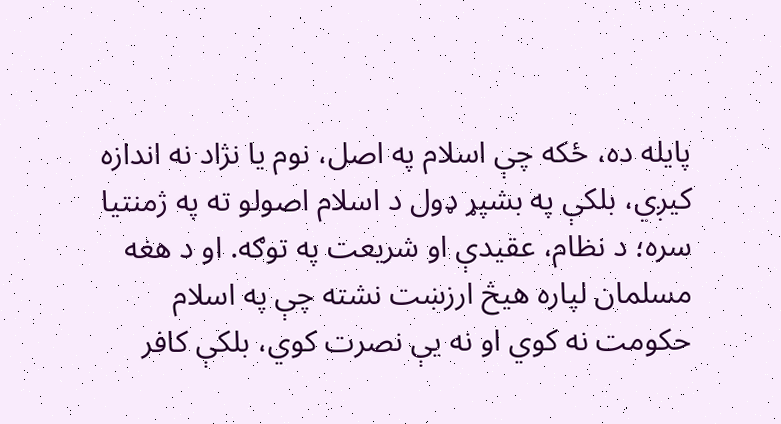پایله ده، ځکه چې اسلام په اصل، نوم یا نژاد نه اندازه کیږي، بلکې په بشپړ ډول د اسلام اصولو ته په ژمنتیا سره؛ د نظام، عقیدې او شریعت په توګه. او د هغه مسلمان لپاره هیڅ ارزښت نشته چې په اسلام حکومت نه کوي او نه یې نصرت کوي، بلکې کافر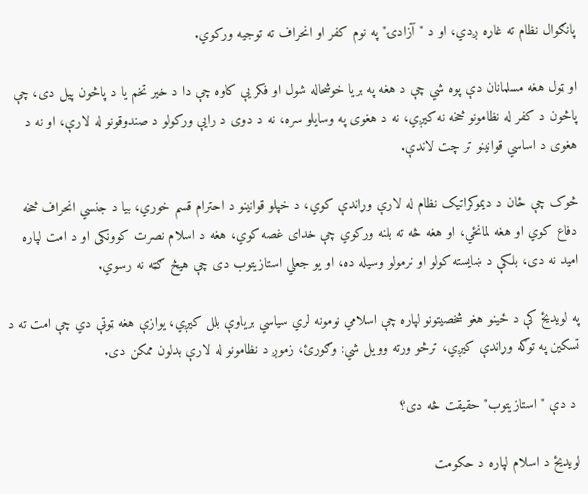پانګوال نظام ته غاړه ږدي، او د "آزادۍ" په نوم کفر او انحراف ته توجیه ورکوي.

او ټول هغه مسلمانان دې پوه شي چې د هغه په بریا خوشحاله شول او فکر یې کاوه چې دا د خیر تخم یا د پاڅون پیل دی، چې پاڅون د کفر له نظامونو څخه نه کیږي، نه د هغوی په وسایلو سره، نه د دوی د رایې ورکولو د صندوقونو له لارې، او نه د هغوی د اساسي قوانینو تر چت لاندې.

څوک چې ځان د دیموکراتیک نظام له لارې وړاندې کوي، د خپلو قوانینو د احترام قسم خوري، بیا د جنسي انحراف څخه دفاع کوي او هغه لمانځي، او هغه څه ته بلنه ورکوي چې خدای غصه کوي، هغه د اسلام نصرت کوونکی او د امت لپاره امید نه دی، بلکې د ښایسته کولو او نرمولو وسیله ده، او یو جعلي استازیتوب دی چې هیڅ ګټه نه رسوي.

په لویدیځ کې د ځینو هغو شخصیتونو لپاره چې اسلامي نومونه لري سیاسي بریاوې بلل کیږي، یوازې هغه ټوټې دي چې امت ته د تسکین په توګه وړاندې کیږي، ترڅو ورته وویل شي: وګورئ، زموږ د نظامونو له لارې بدلون ممکن دی.

 د دې "استازیتوب" حقیقت څه دی؟

لویدیځ د اسلام لپاره د حکومت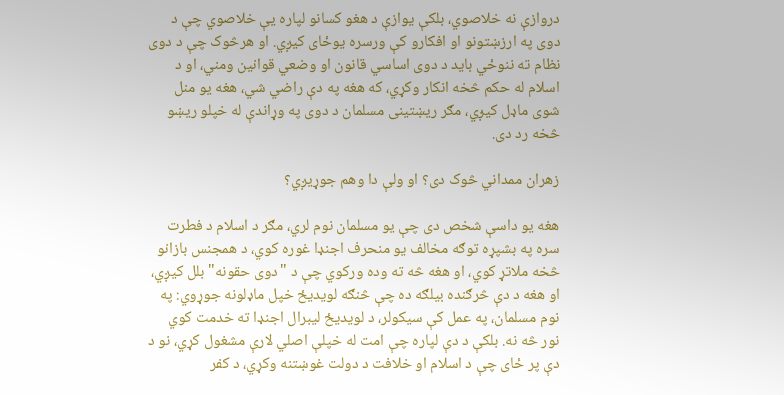دروازې نه خلاصوي، بلکې یوازې د هغو کسانو لپاره یې خلاصوي چې د دوی په ارزښتونو او افکارو کې ورسره یوځای کیږي. او هرڅوک چې د دوی نظام ته ننوځي باید د دوی اساسي قانون او وضعي قوانین ومني، او د اسلام له حکم څخه انکار وکړي، که هغه په دې راضي شي، هغه یو منل شوی ماډل کیږي، مګر ریښتینی مسلمان د دوی په وړاندې له خپلو ریښو څخه رد دی.

زهران ممداني څوک دی؟ او ولې دا وهم جوړیږي؟

هغه یو داسې شخص دی چې یو مسلمان نوم لري، مګر د اسلام د فطرت سره په بشپړه توګه مخالف یو منحرف اجنډا غوره کوي، د همجنس بازانو څخه ملاتړ کوي، او هغه څه ته وده ورکوي چې د "دوی حقونه" بلل کیږي، او هغه د دې څرګنده بیلګه ده چې څنګه لویدیځ خپل ماډلونه جوړوي: په نوم مسلمان، په عمل کې سیکولر، د لویدیځ لیبرال اجنډا ته خدمت کوي نور څه نه. بلکې د دې لپاره چې امت له خپلې اصلي لارې مشغول کړي، نو د دې پر ځای چې د اسلام او خلافت د دولت غوښتنه وکړي، د کفر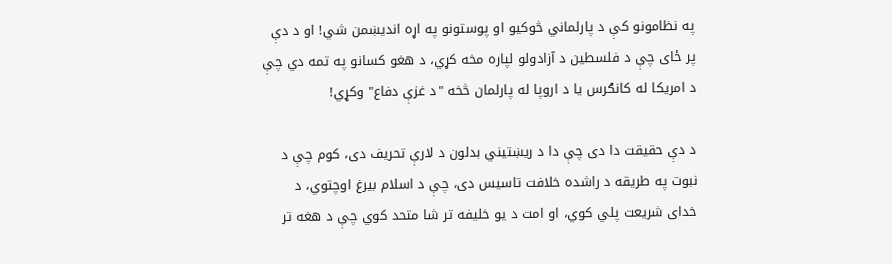په نظامونو کې د پارلماني څوکیو او پوستونو په اړه اندیښمن شي! او د دې پر ځای چې د فلسطین د آزادولو لپاره مخه کړي، د هغو کسانو په تمه دي چې د امریکا له کانګرس یا د اروپا له پارلمان څخه "د غزې دفاع" وکړي!

د دې حقیقت دا دی چې دا د ریښتیني بدلون د لارې تحریف دی، کوم چې د نبوت په طريقه د راشده خلافت تاسیس دی، چې د اسلام بیرغ اوچتوي، د خدای شریعت پلي کوي، او امت د یو خلیفه تر شا متحد کوي چې د هغه تر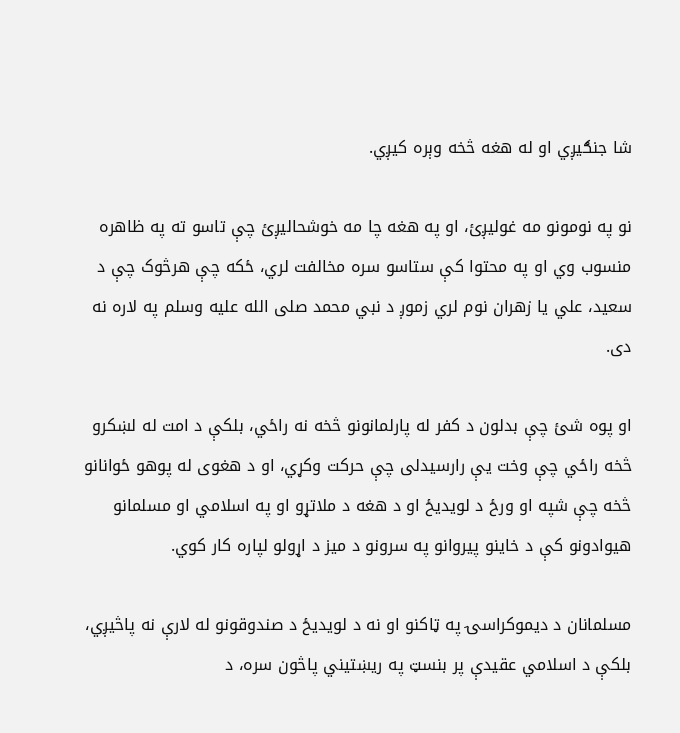شا جنګیږي او له هغه څخه وېره کیږي.

نو په نومونو مه غولیږئ، او په هغه چا مه خوشحالیږئ چې تاسو ته په ظاهره منسوب وي او په محتوا کې ستاسو سره مخالفت لري، ځکه چې هرڅوک چې د سعید، علي یا زهران نوم لري زموږ د نبي محمد صلى الله عليه وسلم په لاره نه دی.

او پوه شئ چې بدلون د کفر له پارلمانونو څخه نه راځي، بلکې د امت له لښکرو څخه راځي چې وخت یې رارسیدلی چې حرکت وکړي، او د هغوی له پوهو ځوانانو څخه چې شپه او ورځ د لویدیځ او د هغه د ملاتړو او په اسلامي او مسلمانو هیوادونو کې د خاینو پیروانو په سرونو د میز د اړولو لپاره کار کوي.

مسلمانان د دیموکراسۍ په ټاکنو او نه د لویدیځ د صندوقونو له لارې نه پاڅیږي، بلکې د اسلامي عقیدې پر بنسټ په ریښتیني پاڅون سره، د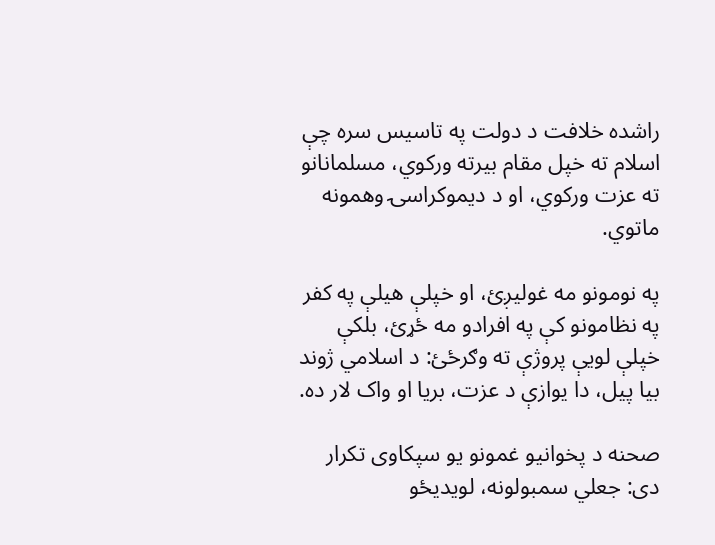راشده خلافت د دولت په تاسیس سره چې اسلام ته خپل مقام بیرته ورکوي، مسلمانانو ته عزت ورکوي، او د دیموکراسۍ وهمونه ماتوي.

په نومونو مه غولیږئ، او خپلې هیلې په کفر په نظامونو کې په افرادو مه ځړئ، بلکې خپلې لویې پروژې ته وګرځئ: د اسلامي ژوند بیا پیل، دا یوازې د عزت، بریا او واک لار ده.

صحنه د پخوانیو غمونو یو سپکاوی تکرار دی: جعلي سمبولونه، لویدیځو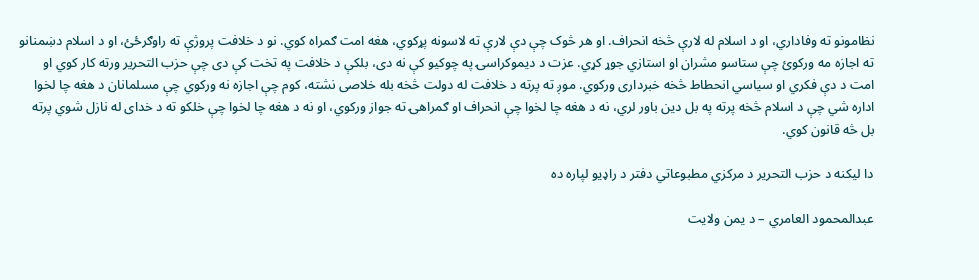نظامونو ته وفاداري، او د اسلام له لارې څخه انحراف. او هر څوک چې دې لارې ته لاسونه پړکوي، هغه امت ګمراه کوي. نو د خلافت پروژې ته راوګرځئ، او د اسلام دښمنانو ته اجازه مه ورکوئ چې ستاسو مشران او استازي جوړ کړي. عزت د دیموکراسۍ په چوکیو کې نه دی، بلکې د خلافت په تخت کې دی چې حزب التحریر ورته کار کوي او امت د دې فکري او سیاسي انحطاط څخه خبرداری ورکوي. موږ ته پرته د خلافت له دولت څخه بله خلاصی نشته، کوم چې اجازه نه ورکوي چې مسلمانان د هغه چا لخوا اداره شي چې د اسلام څخه پرته په بل دین باور لري، نه د هغه چا لخوا چې انحراف او ګمراهۍ ته جواز ورکوي، او نه د هغه چا لخوا چې خلکو ته د خدای له نازل شوي پرته بل څه قانون کوي.

دا لیکنه د حزب التحریر د مرکزي مطبوعاتي دفتر د راډیو لپاره ده

عبدالمحمود العامري – د یمن ولایت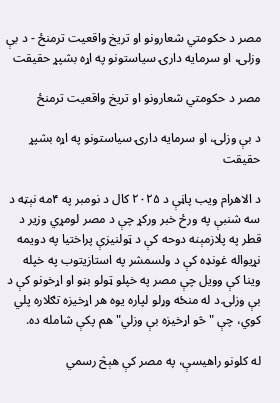مصر د حکومتي شعارونو او تریخ واقعیت ترمنځ - د بې وزلۍ، او سرمایه دارۍ سیاستونو په اړه بشپړ حقیقت

مصر د حکومتي شعارونو او تریخ واقعیت ترمنځ

د بې وزلۍ، او سرمایه دارۍ سیاستونو په اړه بشپړ حقیقت

د الاهرام ویب پاڼې د ۲۰۲۵ کال د نومبر په ۴مه نېټه د سه شنبې په ورځ خبر ورکړ چې د مصر لومړي وزیر د قطر په پلازمېنه دوحه کې د ټولنیزې پراختیا په دویمه نړیواله غونډه کې د ولسمشر په استازیتوب په خپله وینا کې وویل چې مصر په خپلو ټولو بڼو او اړخونو کې د بې وزلۍ د له منځه وړلو لپاره یوه هر اړخیزه تګلاره پلي کوي، چې "څو اړخیزه بې وزلي" هم پکې شامله ده.

له کلونو راهیسې، په مصر کې هېڅ رسمي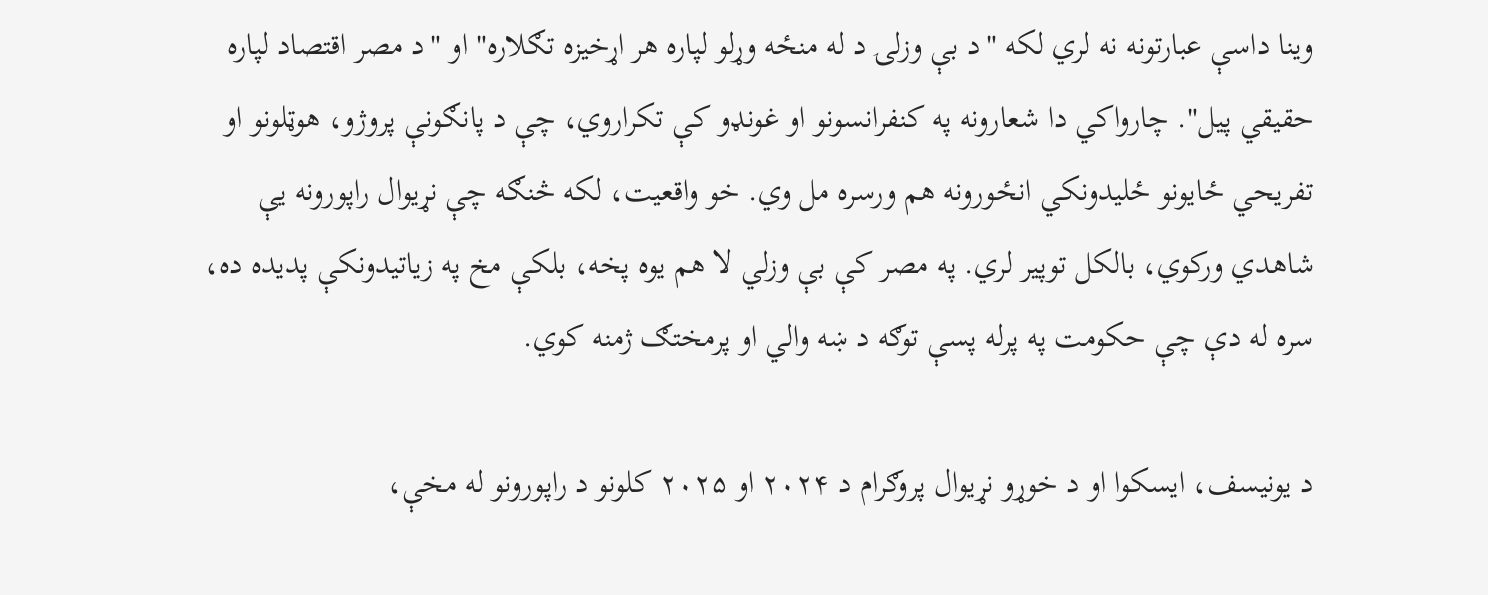وینا داسې عبارتونه نه لري لکه "د بې وزلۍ د له منځه وړلو لپاره هر اړخیزه تګلاره" او "د مصر اقتصاد لپاره حقیقي پیل". چارواکي دا شعارونه په کنفرانسونو او غونډو کې تکراروي، چې د پانګونې پروژو، هوټلونو او تفریحي ځایونو ځلیدونکي انځورونه هم ورسره مل وي. خو واقعیت، لکه څنګه چې نړیوال راپورونه یې شاهدي ورکوي، بالکل توپیر لري. په مصر کې بې وزلي لا هم یوه پخه، بلکې مخ په زیاتیدونکې پدیده ده، سره له دې چې حکومت په پرله پسې توګه د ښه والي او پرمختګ ژمنه کوي.

د یونیسف، ایسکوا او د خوړو نړیوال پروګرام د ۲۰۲۴ او ۲۰۲۵ کلونو د راپورونو له مخې،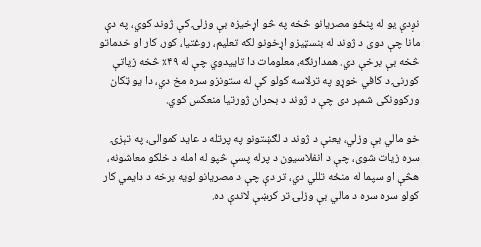نږدې یو له پنځو مصریانو څخه په څو اړخیزه بې وزلۍ کې ژوند کوي، په دې مانا چې دوی د ژوند له بنسټیزو اړخونو لکه تعلیم، روغتیا، کور، کار او خدماتو څخه بې برخې دي. همدارنګه، معلومات دا تاییدوي چې له ۴۹٪ څخه زیاتې کورنۍ د کافي خوړو په ترلاسه کولو کې له ستونزو سره مخ دي، دا یو ټکان ورکوونکی شمېر دی چې د ژوند د بحران ژورتیا منعکس کوي.

خو مالي بې وزلي، یعنې د ژوند د لګښتونو په پرتله د عاید کموالی، په تېزۍ سره زیات شوی، چې د انفلاسیون د پرله پسې څپو له امله د خلکو معاشونه، هڅې او سپما له منځه تللي دي، تر دې چې د مصریانو لویه برخه د دایمي کار کولو سره سره د مالي بې وزلۍ تر کرښې لاندې ده.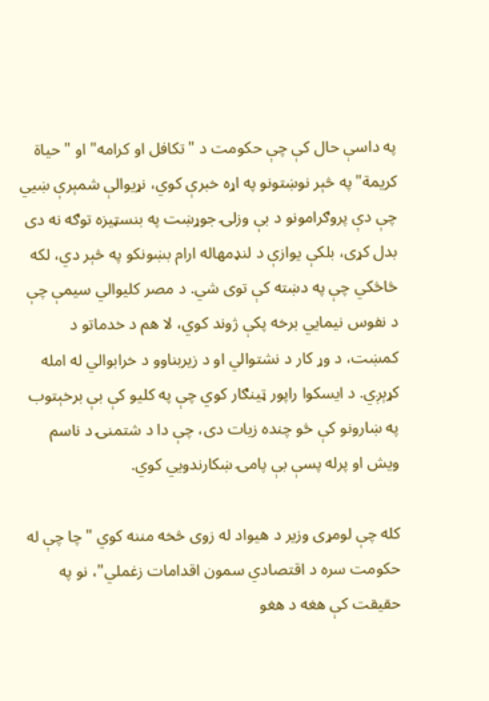په داسې حال کې چې حکومت د "تکافل او کرامه" او "حياة كريمة" په څېر نوښتونو په اړه خبرې کوي، نړیوالې شمېرې ښيي چې دې پروګرامونو د بې وزلۍ جوړښت په بنسټیزه توګه نه دی بدل کړی، بلکې یوازې د لنډمهاله ارام بښونکو په څېر دي، لکه څاڅکي چې په دښته کې توی شي. د مصر کلیوالي سیمې چې د نفوس نیمایي برخه پکې ژوند کوي، لا هم د خدماتو د کمښت، د وړ کار د نشتوالي او د زیربناوو د خرابوالي له امله کړېږي. د ایسکوا راپور ټینګار کوي چې په کلیو کې بې برخېتوب په ښارونو کې څو چنده زیات دی، چې دا د شتمنۍ د ناسم ویش او پرله پسې بې پامۍ ښکارندویي کوي.

کله چې لومړی وزیر د هیواد له زوی څخه مننه کوي "چا چې له حکومت سره د اقتصادي سمون اقدامات زغملي"، نو په حقیقت کې هغه د هغو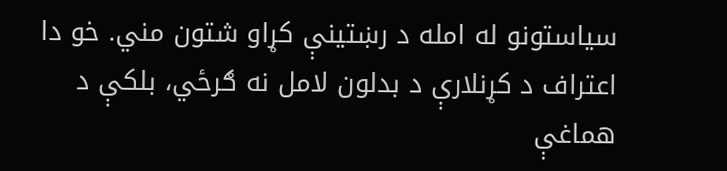سیاستونو له امله د رښتینې کړاو شتون مني. خو دا اعتراف د کړنلارې د بدلون لامل نه ګرځي، بلکې د هماغې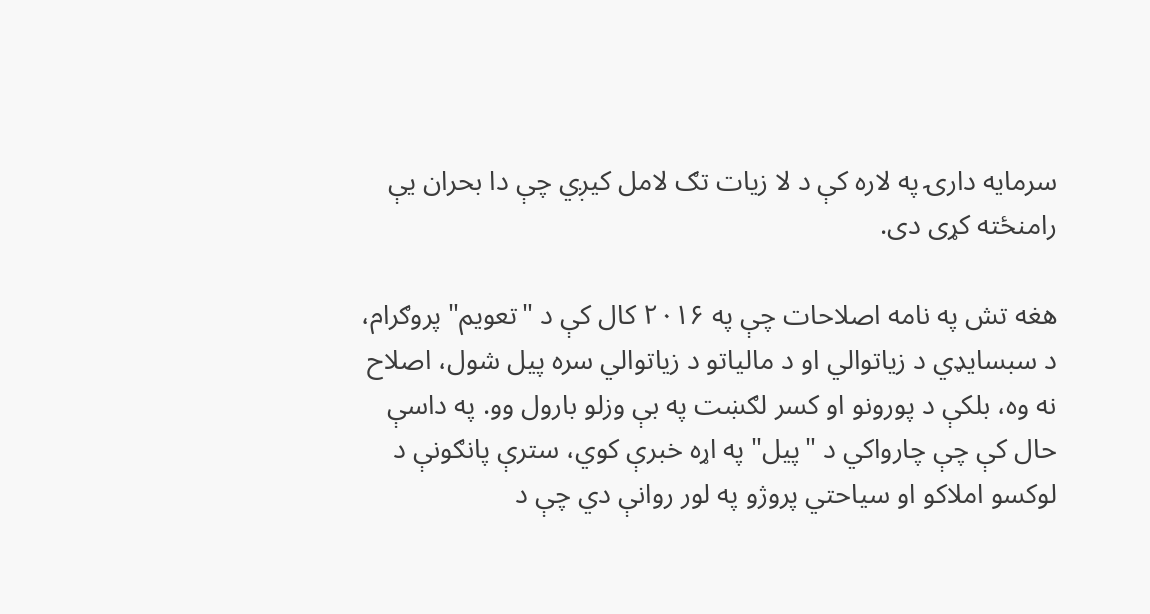سرمایه دارۍ په لاره کې د لا زیات تګ لامل کیږي چې دا بحران یې رامنځته کړی دی.

هغه تش په نامه اصلاحات چې په ۲۰۱۶ کال کې د "تعویم" پروګرام، د سبسایډي د زیاتوالي او د مالیاتو د زیاتوالي سره پیل شول، اصلاح نه وه، بلکې د پورونو او کسر لګښت په بې وزلو بارول وو. په داسې حال کې چې چارواکي د "پیل" په اړه خبرې کوي، سترې پانګونې د لوکسو املاکو او سیاحتي پروژو په لور روانې دي چې د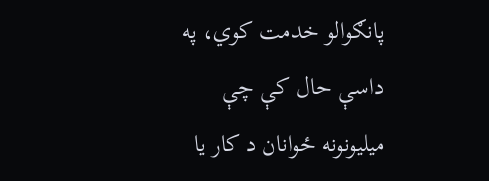پانګوالو خدمت کوي، په داسې حال کې چې میلیونونه ځوانان د کار یا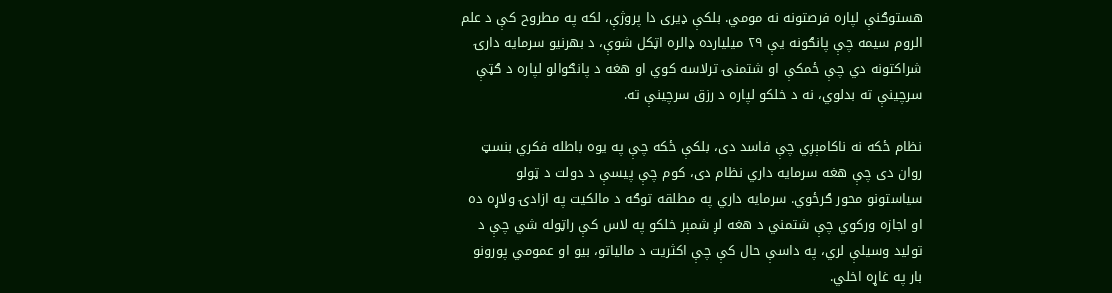هستوګنې لپاره فرصتونه نه مومي. بلکې ډیری دا پروژې، لکه په مطروح کې د علم الروم سیمه چې پانګونه یې ۲۹ میلیارده ډالره اټکل شوې، د بهرنیو سرمایه دارۍ شراکتونه دي چې ځمکې او شتمنۍ ترلاسه کوي او هغه د پانګوالو لپاره د ګټې سرچینې ته بدلوي، نه د خلکو لپاره د رزق سرچینې ته.

نظام ځکه نه ناکامېږي چې فاسد دی، بلکې ځکه چې په یوه باطله فکري بنسټ روان دی چې هغه سرمایه داري نظام دی، کوم چې پیسې د دولت د ټولو سیاستونو محور ګرځوي. سرمایه داري په مطلقه توګه د مالکیت په ازادۍ ولاړه ده او اجازه ورکوي چې شتمني د هغه لږ شمېر خلکو په لاس کې راټوله شي چې د تولید وسیلې لري، په داسې حال کې چې اکثریت د مالیاتو، بیو او عمومي پورونو بار په غاړه اخلي.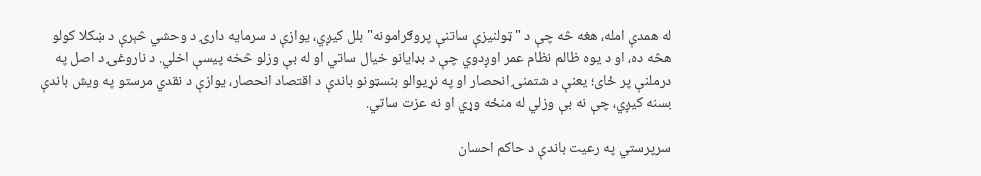له همدې امله، هغه څه چې د "ټولنیزې ساتنې پروګرامونه" بلل کیږي، یوازې د سرمایه دارۍ د وحشي څېرې د ښکلا کولو هڅه ده، او د یوه ظالم نظام عمر اوږدوي چې د بډایانو خیال ساتي او له بې وزلو څخه پیسې اخلي. د ناروغۍ د اصل په درملنې پر ځای؛ یعنې د شتمنۍ انحصار او په نړیوالو بنسټونو باندې د اقتصاد انحصار، یوازې د نقدي مرستو په ویش باندې بسنه کیږي، چې نه بې وزلي له منځه وړي او نه عزت ساتي.

سرپرستي په رعیت باندې د حاکم احسان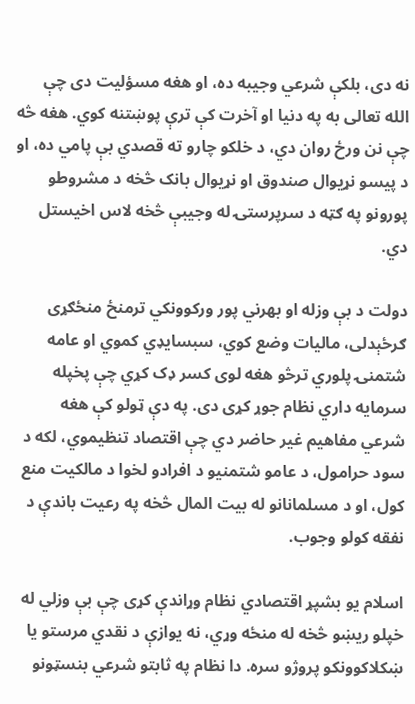نه دی، بلکې شرعي وجیبه ده، او هغه مسؤلیت دی چې الله تعالی به په دنیا او آخرت کې ترې پوښتنه کوي. هغه څه چې نن ورځ روان دي، د خلکو چارو ته قصدي بې پامي ده، او د پیسو نړیوال صندوق او نړیوال بانک څخه د مشروطو پورونو په ګټه د سرپرستۍ له وجیبې څخه لاس اخیستل دي.

دولت د بې وزله او بهرني پور ورکوونکي ترمنځ منځګړی ګرځېدلی، مالیات وضع کوي، سبسایډي کموي او عامه شتمنۍ پلوري ترڅو هغه لوی کسر ډک کړي چې پخپله سرمایه داري نظام جوړ کړی دی. په دې ټولو کې هغه شرعي مفاهیم غیر حاضر دي چې اقتصاد تنظیموي، لکه د سود حرامول، د عامو شتمنیو د افرادو لخوا د مالکیت منع کول، او د مسلمانانو له بیت المال څخه په رعیت باندې د نفقه کولو وجوب.

اسلام یو بشپړ اقتصادي نظام وړاندې کړی چې بې وزلي له خپلو ریښو څخه له منځه وړي، نه یوازې د نقدي مرستو یا ښکلاکوونکو پروژو سره. دا نظام په ثابتو شرعي بنسټونو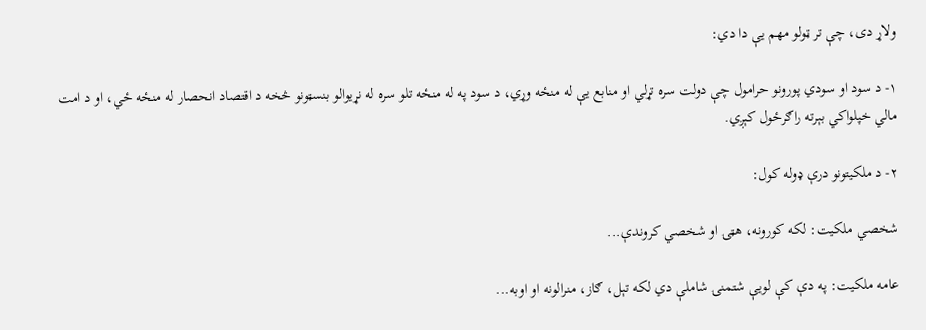ولاړ دی، چې تر ټولو مهم یې دا دي:

۱- د سود او سودي پورونو حرامول چې دولت سره تړلي او منابع یې له منځه وړي، د سود په له منځه تلو سره له نړیوالو بنسټونو څخه د اقتصاد انحصار له منځه ځي، او د امت مالي خپلواکي بېرته راګرځول کېږي.

۲- د ملکیتونو درې ډوله کول:

شخصي ملکیت: لکه کورونه، هټۍ او شخصي کروندې...

عامه ملکیت: په دې کې لویې شتمنۍ شاملې دي لکه تېل، ګاز، منرالونه او اوبه...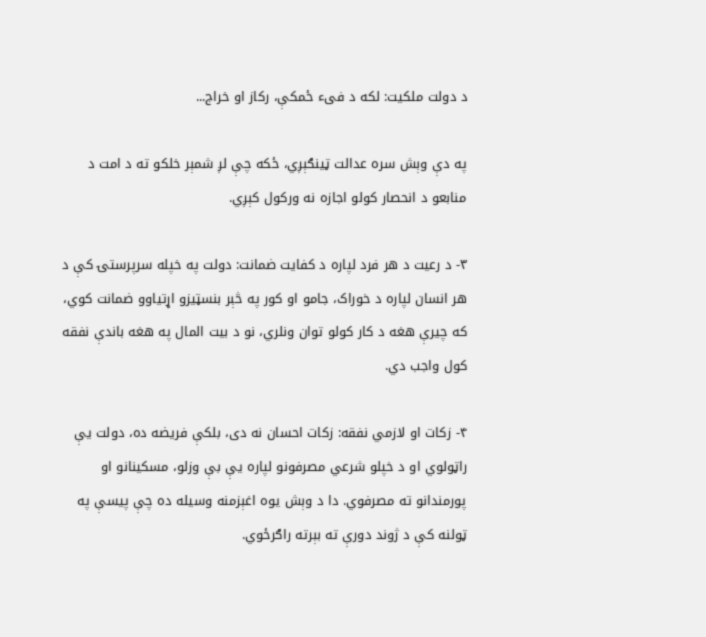د دولت ملکیت: لکه د فیء ځمکې، رکاز او خراج...

په دې وېش سره عدالت ټینګېږي، ځکه چې لږ شمېر خلکو ته د امت د منابعو د انحصار کولو اجازه نه ورکول کېږي.

۳- د رعیت د هر فرد لپاره د کفایت ضمانت: دولت په خپله سرپرستۍ کې د هر انسان لپاره د خوراک، جامو او کور په څېر بنسټیزو اړتیاوو ضمانت کوي، که چیرې هغه د کار کولو توان ونلري، نو د بیت المال په هغه باندې نفقه کول واجب دي.

۴- زکات او لازمي نفقه: زکات احسان نه دی، بلکې فریضه ده، دولت یې راټولوي او د خپلو شرعي مصرفونو لپاره یې بې وزلو، مسکینانو او پورمندانو ته مصرفوي. دا د وېش یوه اغېزمنه وسیله ده چې پیسې په ټولنه کې د ژوند دورې ته بېرته راګرځوي.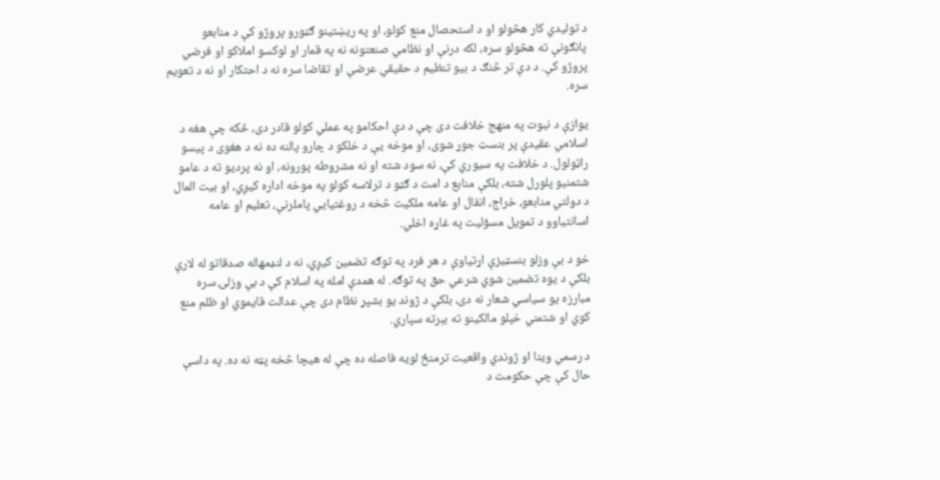د تولیدي کار هڅولو او د استحصال منع کولو، او په ریښتینو ګټورو پروژو کې د منابعو پانګونې ته هڅولو سره، لکه درنې او نظامي صنعتونه نه په قمار او لوکسو املاکو او فرضي پروژو کې. د دې تر څنګ د بیو تنظیم د حقیقي عرضې او تقاضا سره نه د احتکار او نه د تعویم سره.

یوازې د نبوت په منهج خلافت دی چې د دې احکامو په عملي کولو قادر دی، ځکه چې هغه د اسلامي عقیدې پر بنسټ جوړ شوی، او موخه یې د خلکو د چارو پالنه ده نه د هغوی د پیسو راټولول. د خلافت په سیوري کې، نه سود شته او نه مشروطه پورونه، او نه پردیو ته د عامو شتمنیو پلورل شته، بلکې منابع د امت د ګټو د ترلاسه کولو په موخه اداره کیږي، او بیت المال د دولتي منابعو، خراج، انفال او عامه ملکیت څخه د روغتیايي پاملرنې، تعلیم او عامه اسانتیاوو د تمویل مسؤلیت په غاړه اخلي.

خو د بې وزلو بنسټیزې اړتیاوې د هر فرد په توګه تضمین کیږي، نه د لنډمهاله صدقاتو له لارې بلکې د یوه تضمین شوي شرعي حق په توګه. له همدې امله په اسلام کې د بې وزلۍ سره مبارزه یو سیاسي شعار نه دی، بلکې د ژوند یو بشپړ نظام دی چې عدالت قایموي او ظلم منع کوي او شتمني خپلو مالکینو ته بېرته سپاري.

د رسمي وینا او ژوندي واقعیت ترمنځ لویه فاصله ده چې له هیچا څخه پټه نه ده. په داسې حال کې چې حکومت د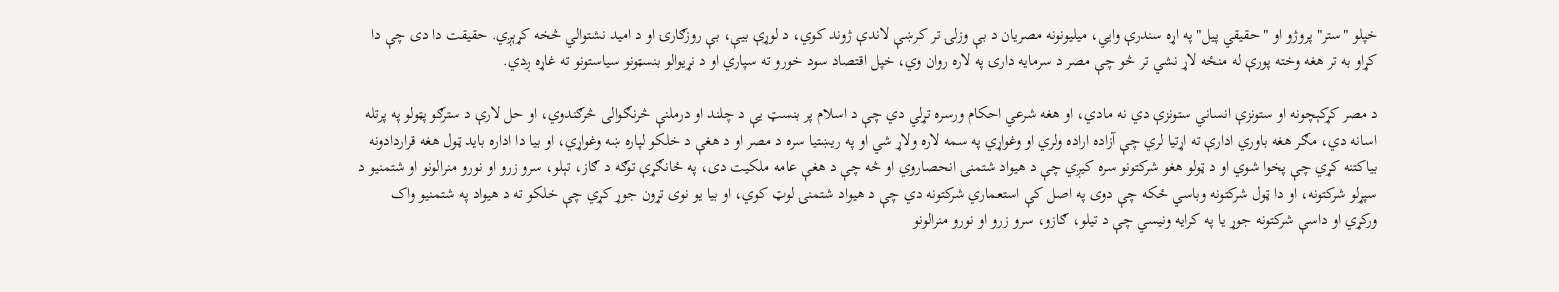خپلو "ستر" پروژو او "حقیقي پیل" په اړه سندرې وايي، میلیونونه مصریان د بې وزلۍ تر کرښې لاندې ژوند کوي، د لوړې بیې، بې روزګارۍ او د امید نشتوالي څخه کړېږي. حقیقت دا دی چې دا کړاو به تر هغه وخته پورې له منځه لاړ نشي تر څو چې مصر د سرمایه دارۍ په لاره روان وي، خپل اقتصاد سود خورو ته سپاري او د نړیوالو بنسټونو سیاستونو ته غاړه ږدي.

د مصر کړکېچونه او ستونزې انساني ستونزې دي نه مادي، او هغه شرعي احکام ورسره تړلي دي چې د اسلام پر بنسټ یې د چلند او درملنې څرنګوالی څرګندوي، او حل لارې د سترګو پټولو په پرتله اسانه دي، مګر هغه باوري ادارې ته اړتیا لري چې آزاده اراده ولري او وغواړي په سمه لاره ولاړ شي او په ریښتیا سره د مصر او د هغې د خلکو لپاره ښه وغواړي، او بیا دا اداره باید ټول هغه قراردادونه بیاکتنه کړي چې پخوا شوي او د ټولو هغو شرکتونو سره کیږي چې د هیواد شتمنۍ انحصاروي او څه چې د هغې عامه ملکیت دی، په ځانګړې توګه د ګاز، تېلو، سرو زرو او نورو منرالونو او شتمنیو د سپړلو شرکتونه، او دا ټول شرکتونه وباسي ځکه چې دوی په اصل کې استعماري شرکتونه دي چې د هیواد شتمنۍ لوټ کوي، او بیا یو نوی تړون جوړ کړي چې خلکو ته د هیواد په شتمنیو واک ورکړي او داسې شرکتونه جوړ یا په کرایه ونیسي چې د تیلو، ګازو، سرو زرو او نورو منرالونو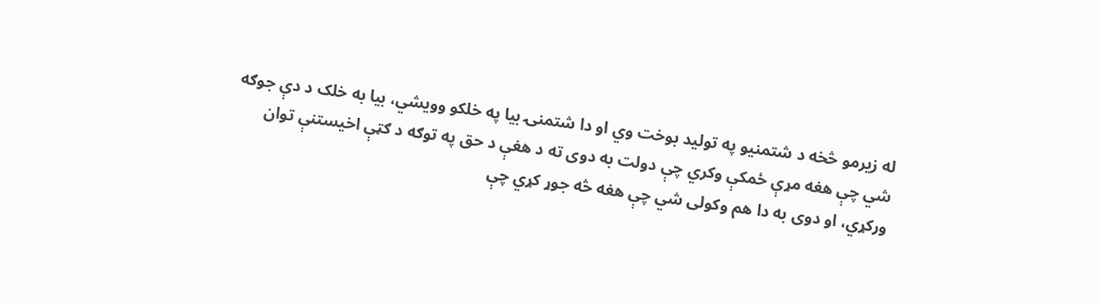له زیرمو څخه د شتمنیو په تولید بوخت وي او دا شتمنۍ بیا په خلکو وویشي، بیا به خلک د دې جوګه شي چې هغه مړې ځمکې وکري چې دولت به دوی ته د هغې د حق په توګه د ګټې اخیستنې توان ورکړي، او دوی به دا هم وکولی شي چې هغه څه جوړ کړي چې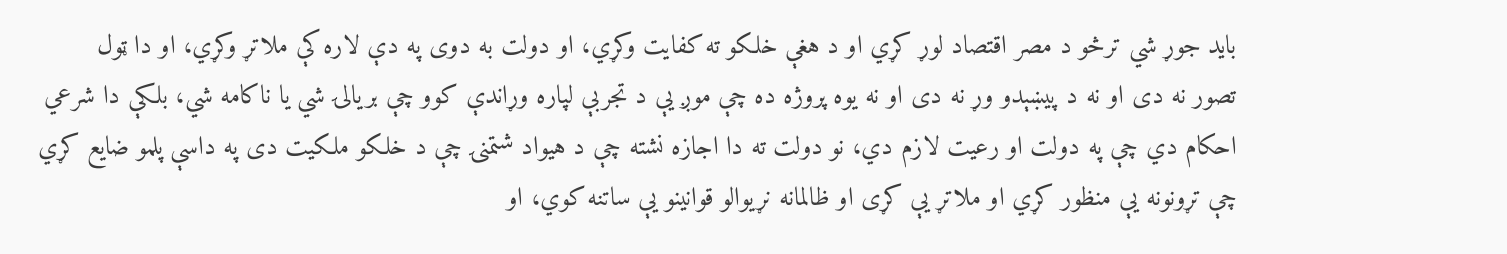باید جوړ شي ترڅو د مصر اقتصاد لوړ کړي او د هغې خلکو ته کفایت وکړي، او دولت به دوی په دې لاره کې ملاتړ وکړي، او دا ټول تصور نه دی او نه د پیښېدو وړ نه دی او نه یوه پروژه ده چې موږ یې د تجربې لپاره وړاندې کوو چې بریالۍ شي یا ناکامه شي، بلکې دا شرعي احکام دي چې په دولت او رعیت لازم دي، نو دولت ته دا اجازه نشته چې د هیواد شتمنۍ چې د خلکو ملکیت دی په داسې پلمو ضایع کړي چې تړونونه یې منظور کړي او ملاتړ یې کړی او ظالمانه نړیوالو قوانینو یې ساتنه کوي، او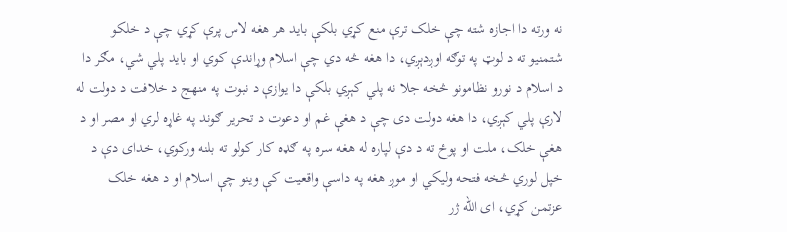نه ورته دا اجازه شته چې خلک ترې منع کړي بلکې باید هر هغه لاس پرې کړي چې د خلکو شتمنیو ته د لوټ په توګه اوږدېږي، دا هغه څه دي چې اسلام وړاندې کوي او باید پلي شي، مګر دا د اسلام د نورو نظامونو څخه جلا نه پلي کېږي بلکې دا یوازې د نبوت په منهج د خلافت د دولت له لارې پلي کېږي، دا هغه دولت دی چې د هغې غم او دعوت د تحریر ګوند په غاړه لري او مصر او د هغې خلک، ملت او پوځ ته د دې لپاره له هغه سره په ګډه کار کولو ته بلنه ورکوي، خدای دې د خپل لوري څخه فتحه ولیکي او موږ هغه په داسې واقعیت کې وینو چې اسلام او د هغه خلک عزتمن کړي، ای الله ژر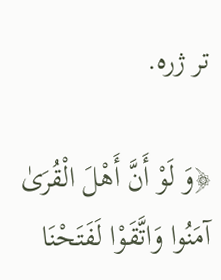تر ژره.

﴿وَ لَوْ أَنَّ أَهْلَ الْقُرَىٰ آمَنُوا وَاتَّقَوْا لَفَتَحْنَا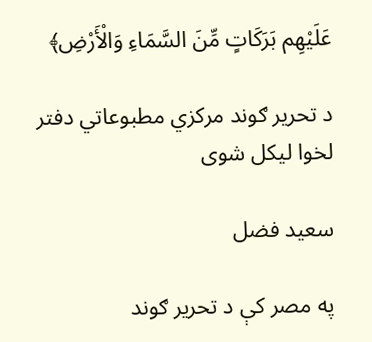عَلَيْهِم بَرَكَاتٍ مِّنَ السَّمَاءِ وَالْأَرْضِ﴾

د تحریر ګوند مرکزي مطبوعاتي دفتر لخوا لیکل شوی

سعید فضل

په مصر کې د تحریر ګوند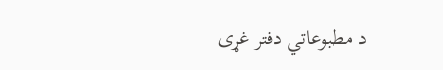د مطبوعاتي دفتر غړی